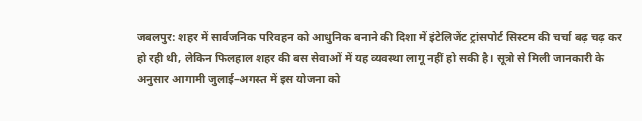जबलपुर: शहर में सार्वजनिक परिवहन को आधुनिक बनाने की दिशा में इंटेलिजेंट ट्रांसपोर्ट सिस्टम की चर्चा बढ़ चढ़ कर हो रही थी, लेकिन फिलहाल शहर की बस सेवाओं में यह व्यवस्था लागू नहीं हो सकी है। सूत्रो से मिली जानकारी के अनुसार आगामी जुलाई–अगस्त में इस योजना को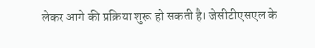लेकर आगे की प्रक्रिया शुरू हो सकती है। जेसीटीएसएल के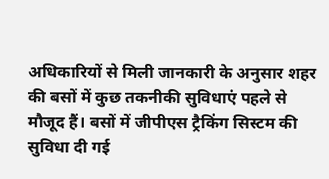अधिकारियों से मिली जानकारी के अनुसार शहर की बसों में कुछ तकनीकी सुविधाएं पहले से मौजूद हैं। बसों में जीपीएस ट्रैकिंग सिस्टम की सुविधा दी गई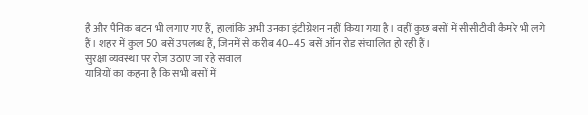है और पैनिक बटन भी लगाए गए हैं, हालांकि अभी उनका इंटीग्रेशन नहीं किया गया है। वहीं कुछ बसों में सीसीटीवी कैमरे भी लगे हैं। शहर में कुल 50 बसें उपलब्ध हैं, जिनमें से करीब 40–45 बसें ऑन रोड संचालित हो रही हैं।
सुरक्षा व्यवस्था पर रोज़ उठाए जा रहे सवाल
यात्रियों का कहना है कि सभी बसों में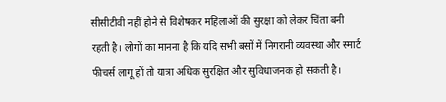सीसीटीवी नहीं होने से विशेषकर महिलाओं की सुरक्षा को लेकर चिंता बनी रहती है। लोगों का मानना है कि यदि सभी बसों में निगरानी व्यवस्था और स्मार्ट फीचर्स लागू हों तो यात्रा अधिक सुरक्षित और सुविधाजनक हो सकती है।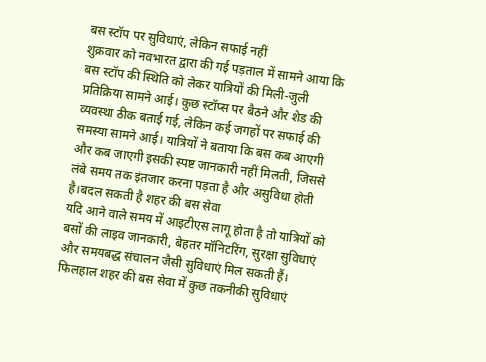बस स्टॉप पर सुविधाएं, लेकिन सफाई नहीं
शुक्रवार को नवभारत द्वारा की गई पड़ताल में सामने आया कि बस स्टॉप की स्थिति को लेकर यात्रियों की मिली-जुली प्रतिक्रिया सामने आई। कुछ स्टॉप्स पर बैठने और शेड की व्यवस्था ठीक बताई गई, लेकिन कई जगहों पर सफाई की समस्या सामने आई। यात्रियों ने बताया कि बस कब आएगी और कब जाएगी इसकी स्पष्ट जानकारी नहीं मिलती, जिससे लंबे समय तक इंतजार करना पड़ता है और असुविधा होती है।बदल सकती है शहर की बस सेवा
यदि आने वाले समय में आइटीएस लागू होता है तो यात्रियों को बसों की लाइव जानकारी, बेहतर मॉनिटरिंग, सुरक्षा सुविधाएं और समयबद्ध संचालन जैसी सुविधाएं मिल सकती हैं। फिलहाल शहर की बस सेवा में कुछ तकनीकी सुविधाएं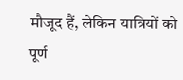मौजूद हैं, लेकिन यात्रियों को पूर्ण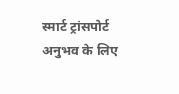स्मार्ट ट्रांसपोर्ट अनुभव के लिए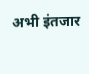अभी इंतजार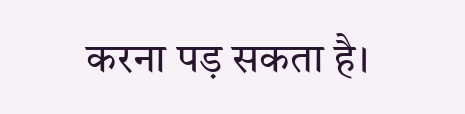करना पड़ सकता है।